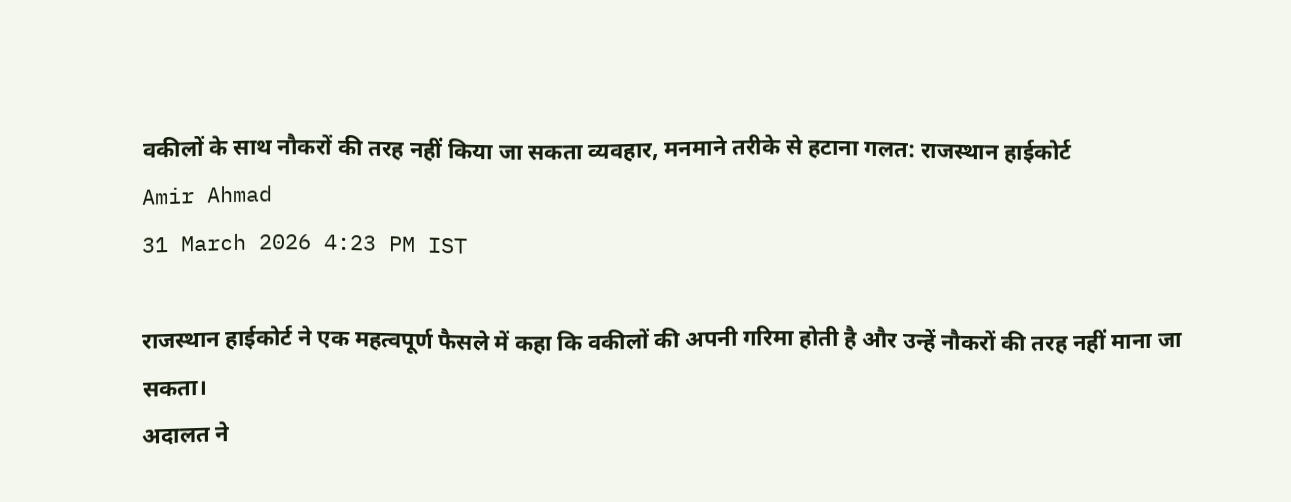वकीलों के साथ नौकरों की तरह नहीं किया जा सकता व्यवहार, मनमाने तरीके से हटाना गलत: राजस्थान हाईकोर्ट
Amir Ahmad
31 March 2026 4:23 PM IST

राजस्थान हाईकोर्ट ने एक महत्वपूर्ण फैसले में कहा कि वकीलों की अपनी गरिमा होती है और उन्हें नौकरों की तरह नहीं माना जा सकता।
अदालत ने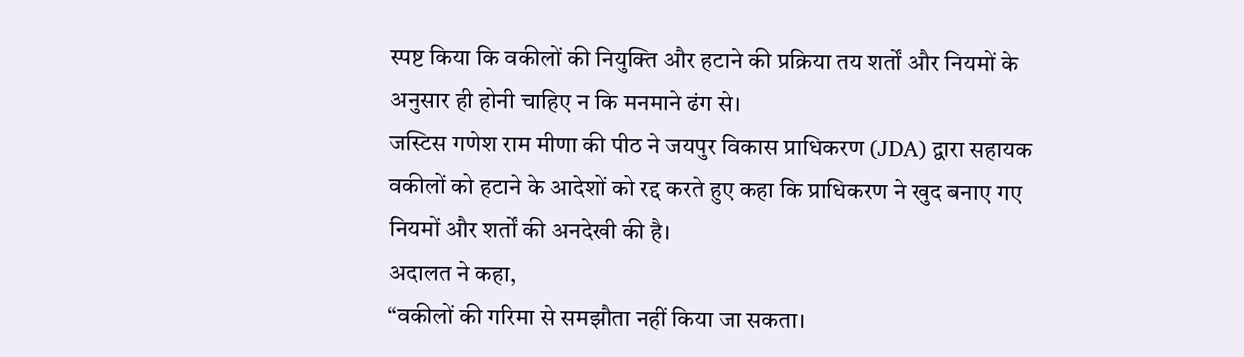स्पष्ट किया कि वकीलों की नियुक्ति और हटाने की प्रक्रिया तय शर्तों और नियमों के अनुसार ही होनी चाहिए न कि मनमाने ढंग से।
जस्टिस गणेश राम मीणा की पीठ ने जयपुर विकास प्राधिकरण (JDA) द्वारा सहायक वकीलों को हटाने के आदेशों को रद्द करते हुए कहा कि प्राधिकरण ने खुद बनाए गए नियमों और शर्तों की अनदेखी की है।
अदालत ने कहा,
“वकीलों की गरिमा से समझौता नहीं किया जा सकता।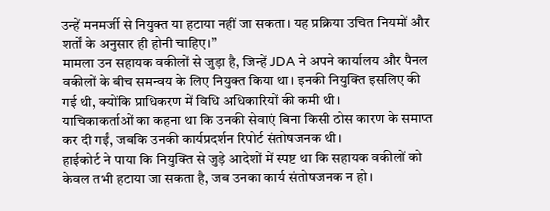उन्हें मनमर्जी से नियुक्त या हटाया नहीं जा सकता। यह प्रक्रिया उचित नियमों और शर्तों के अनुसार ही होनी चाहिए।”
मामला उन सहायक वकीलों से जुड़ा है, जिन्हें JDA ने अपने कार्यालय और पैनल वकीलों के बीच समन्वय के लिए नियुक्त किया था। इनकी नियुक्ति इसलिए की गई थी, क्योंकि प्राधिकरण में विधि अधिकारियों की कमी थी।
याचिकाकर्ताओं का कहना था कि उनकी सेवाएं बिना किसी ठोस कारण के समाप्त कर दी गईं, जबकि उनकी कार्यप्रदर्शन रिपोर्ट संतोषजनक थी।
हाईकोर्ट ने पाया कि नियुक्ति से जुड़े आदेशों में स्पष्ट था कि सहायक वकीलों को केवल तभी हटाया जा सकता है, जब उनका कार्य संतोषजनक न हो।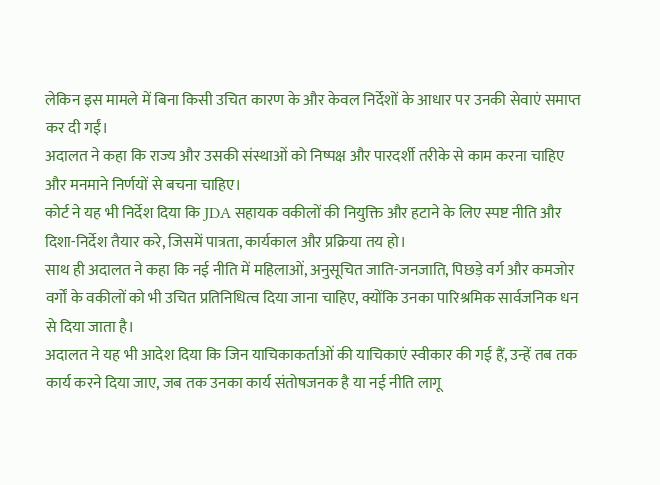लेकिन इस मामले में बिना किसी उचित कारण के और केवल निर्देशों के आधार पर उनकी सेवाएं समाप्त कर दी गईं।
अदालत ने कहा कि राज्य और उसकी संस्थाओं को निष्पक्ष और पारदर्शी तरीके से काम करना चाहिए और मनमाने निर्णयों से बचना चाहिए।
कोर्ट ने यह भी निर्देश दिया कि JDA सहायक वकीलों की नियुक्ति और हटाने के लिए स्पष्ट नीति और दिशा-निर्देश तैयार करे, जिसमें पात्रता, कार्यकाल और प्रक्रिया तय हो।
साथ ही अदालत ने कहा कि नई नीति में महिलाओं, अनुसूचित जाति-जनजाति, पिछड़े वर्ग और कमजोर वर्गों के वकीलों को भी उचित प्रतिनिधित्व दिया जाना चाहिए, क्योंकि उनका पारिश्रमिक सार्वजनिक धन से दिया जाता है।
अदालत ने यह भी आदेश दिया कि जिन याचिकाकर्ताओं की याचिकाएं स्वीकार की गई हैं, उन्हें तब तक कार्य करने दिया जाए, जब तक उनका कार्य संतोषजनक है या नई नीति लागू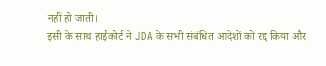नहीं हो जाती।
इसी के साथ हाईकोर्ट ने JDA के सभी संबंधित आदेशों को रद्द किया और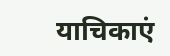याचिकाएं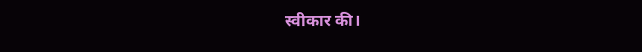स्वीकार की।